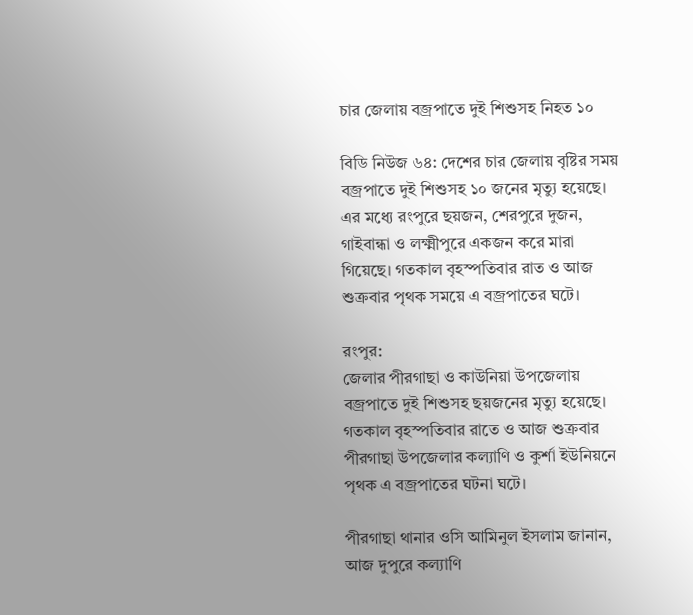চার জেলায় বজ্রপাতে দুই শিশুসহ নিহত ১০

বিডি নিউজ ৬৪: দেশের চার জেলায় বৃষ্টির সময় বজ্রপাতে দুই শিশুসহ ১০ জনের মৃত্যু হয়েছে। এর মধ্যে রংপুরে ছয়জন, শেরপুরে দুজন, গাইবান্ধা ও লক্ষ্মীপুরে একজন করে মারা গিয়েছে। গতকাল বৃহস্পতিবার রাত ও আজ শুক্রবার পৃথক সময়ে এ বজ্রপাতের ঘটে।

রংপুর:
জেলার পীরগাছা ও কাউনিয়া উপজেলায় বজ্রপাতে দুই শিশুসহ ছয়জনের মৃত্যু হয়েছে। গতকাল বৃহস্পতিবার রাতে ও আজ শুক্রবার পীরগাছা উপজেলার কল্যাণি ও কুর্শা ইউনিয়নে পৃথক এ বজ্রপাতের ঘটনা ঘটে।

পীরগাছা থানার ওসি আমিনুল ইসলাম জানান, আজ দুপুরে কল্যাণি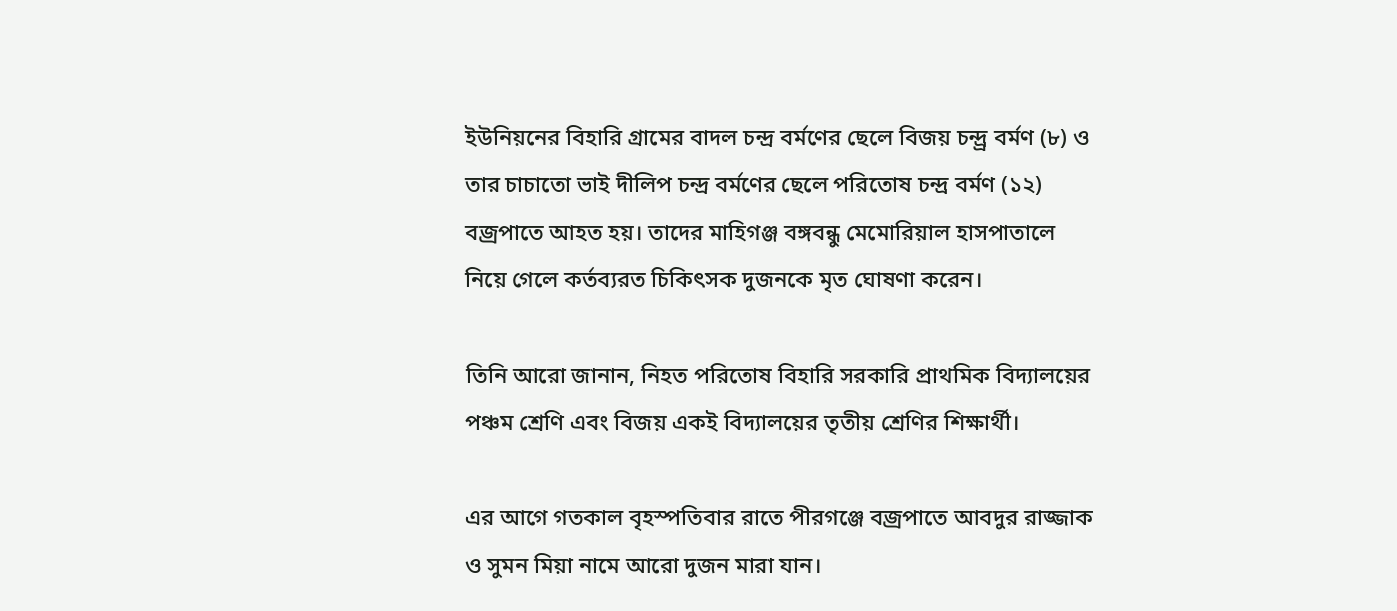ইউনিয়নের বিহারি গ্রামের বাদল চন্দ্র বর্মণের ছেলে বিজয় চন্দ্র্র বর্মণ (৮) ও তার চাচাতো ভাই দীলিপ চন্দ্র বর্মণের ছেলে পরিতোষ চন্দ্র বর্মণ (১২) বজ্রপাতে আহত হয়। তাদের মাহিগঞ্জ বঙ্গবন্ধু মেমোরিয়াল হাসপাতালে নিয়ে গেলে কর্তব্যরত চিকিৎসক দুজনকে মৃত ঘোষণা করেন।

তিনি আরো জানান, নিহত পরিতোষ বিহারি সরকারি প্রাথমিক বিদ্যালয়ের পঞ্চম শ্রেণি এবং বিজয় একই বিদ্যালয়ের তৃতীয় শ্রেণির শিক্ষার্থী।

এর আগে গতকাল বৃহস্পতিবার রাতে পীরগঞ্জে বজ্রপাতে আবদুর রাজ্জাক ও সুমন মিয়া নামে আরো দুজন মারা যান।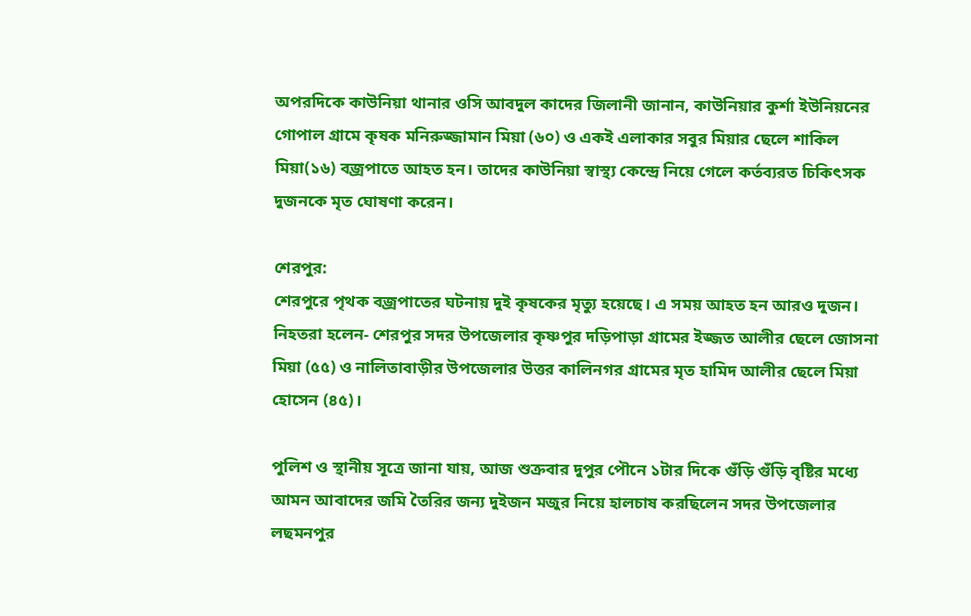অপরদিকে কাউনিয়া থানার ওসি আবদুল কাদের জিলানী জানান, কাউনিয়ার কুর্শা ইউনিয়নের গোপাল গ্রামে কৃষক মনিরুজ্জামান মিয়া (৬০) ও একই এলাকার সবুর মিয়ার ছেলে শাকিল মিয়া(১৬) বজ্রপাতে আহত হন। তাদের কাউনিয়া স্বাস্থ্য কেন্দ্রে নিয়ে গেলে কর্তব্যরত চিকিৎসক দুজনকে মৃত ঘোষণা করেন।

শেরপুর:
শেরপুরে পৃথক বজ্রপাতের ঘটনায় দুই কৃষকের মৃত্যু হয়েছে। এ সময় আহত হন আরও দুজন। নিহতরা হলেন- শেরপুর সদর উপজেলার কৃষ্ণপুর দড়িপাড়া গ্রামের ইজ্জত আলীর ছেলে জোসনা মিয়া (৫৫) ও নালিতাবাড়ীর উপজেলার উত্তর কালিনগর গ্রামের মৃত হামিদ আলীর ছেলে মিয়া হোসেন (৪৫)।

পুলিশ ও স্থানীয় সূত্রে জানা যায়, আজ শুক্রবার দুপুর পৌনে ১টার দিকে গুঁড়ি গুঁড়ি বৃষ্টির মধ্যে আমন আবাদের জমি তৈরির জন্য দুইজন মজুর নিয়ে হালচাষ করছিলেন সদর উপজেলার লছমনপুর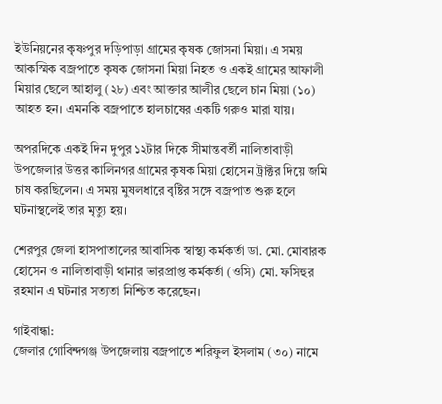ইউনিয়নের কৃষ্ণপুর দড়িপাড়া গ্রামের কৃষক জোসনা মিয়া। এ সময় আকস্মিক বজ্রপাতে কৃষক জোসনা মিয়া নিহত ও একই গ্রামের আফালী মিয়ার ছেলে আহালু (২৮) এবং আক্তার আলীর ছেলে চান মিয়া (১০) আহত হন। এমনকি বজ্রপাতে হালচাষের একটি গরুও মারা যায়।

অপরদিকে একই দিন দুপুর ১২টার দিকে সীমান্তবর্তী নালিতাবাড়ী উপজেলার উত্তর কালিনগর গ্রামের কৃষক মিয়া হোসেন ট্রাক্টর দিয়ে জমি চাষ করছিলেন। এ সময় মুষলধারে বৃষ্টির সঙ্গে বজ্রপাত শুরু হলে ঘটনাস্থলেই তার মৃত্যু হয়।

শেরপুর জেলা হাসপাতালের আবাসিক স্বাস্থ্য কর্মকর্তা ডা. মো. মোবারক হোসেন ও নালিতাবাড়ী থানার ভারপ্রাপ্ত কর্মকর্তা (ওসি) মো. ফসিহুর রহমান এ ঘটনার সত্যতা নিশ্চিত করেছেন।

গাইবান্ধা:
জেলার গোবিন্দগঞ্জ উপজেলায় বজ্রপাতে শরিফুল ইসলাম (৩০) নামে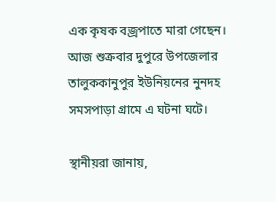এক কৃষক বজ্রপাতে মারা গেছেন। আজ শুক্রবার দুপুরে উপজেলার তালুককানুপুর ইউনিয়নের নুনদহ সমসপাড়া গ্রামে এ ঘটনা ঘটে।

স্থানীয়রা জানায়,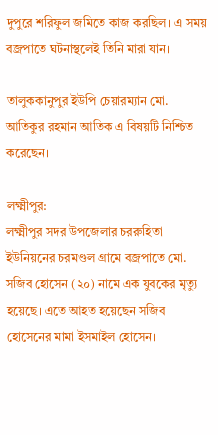দুপুরে শরিফুল জমিতে কাজ করছিল। এ সময় বজ্রপাতে ঘটনাস্থলেই তিনি মারা যান।

তালুককানুপুর ইউপি চেয়ারম্যান মো. আতিকুর রহমান আতিক এ বিষয়টি নিশ্চিত করেছেন।

লক্ষ্মীপুর:
লক্ষ্মীপুর সদর উপজেলার চররুহিতা ইউনিয়নের চরমণ্ডল গ্রামে বজ্রপাতে মো. সজিব হোসেন (২০) নামে এক যুবকের মৃত্যু হয়েছে। এতে আহত হয়েছেন সজিব হোসেনের মামা ইসমাইল হোসেন।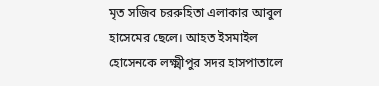মৃত সজিব চররুহিতা এলাকার আবুল হাসেমের ছেলে। আহত ইসমাইল হোসেনকে লক্ষ্মীপুর সদর হাসপাতালে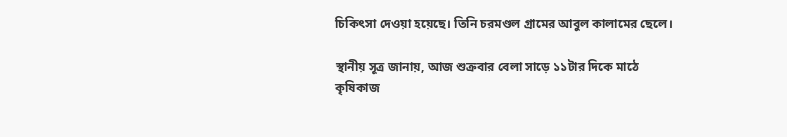চিকিৎসা দেওয়া হয়েছে। তিনি চরমণ্ডল গ্রামের আবুল কালামের ছেলে।

স্থানীয় সূত্র জানায়, আজ শুক্রবার বেলা সাড়ে ১১টার দিকে মাঠে কৃষিকাজ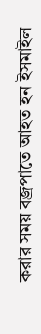করার সময় বজ্রপাতে আহত হন ‌ইসমাইল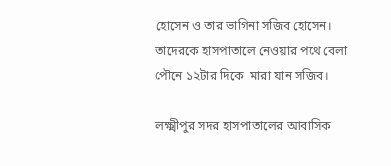হোসেন ও তার ভাগিনা সজিব হোসেন। তাদেরকে হাসপাতালে নেওয়ার পথে বেলা পৌনে ১২টার দিকে  মারা যান সজিব।

লক্ষ্মীপুর সদর হাসপাতালের আবাসিক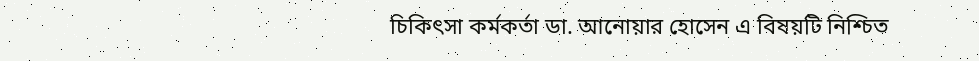চিকিৎসা কর্মকর্তা ডা. আনোয়ার হোসেন এ বিষয়টি নিশ্চিত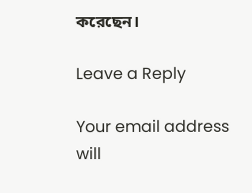করেছেন।

Leave a Reply

Your email address will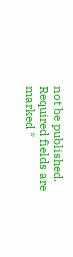not be published. Required fields are marked *